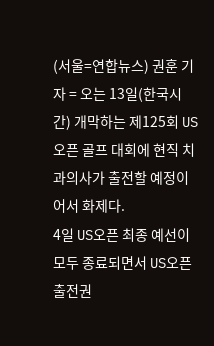(서울=연합뉴스) 권훈 기자 = 오는 13일(한국시간) 개막하는 제125회 US오픈 골프 대회에 현직 치과의사가 출전할 예정이어서 화제다.
4일 US오픈 최종 예선이 모두 종료되면서 US오픈 출전권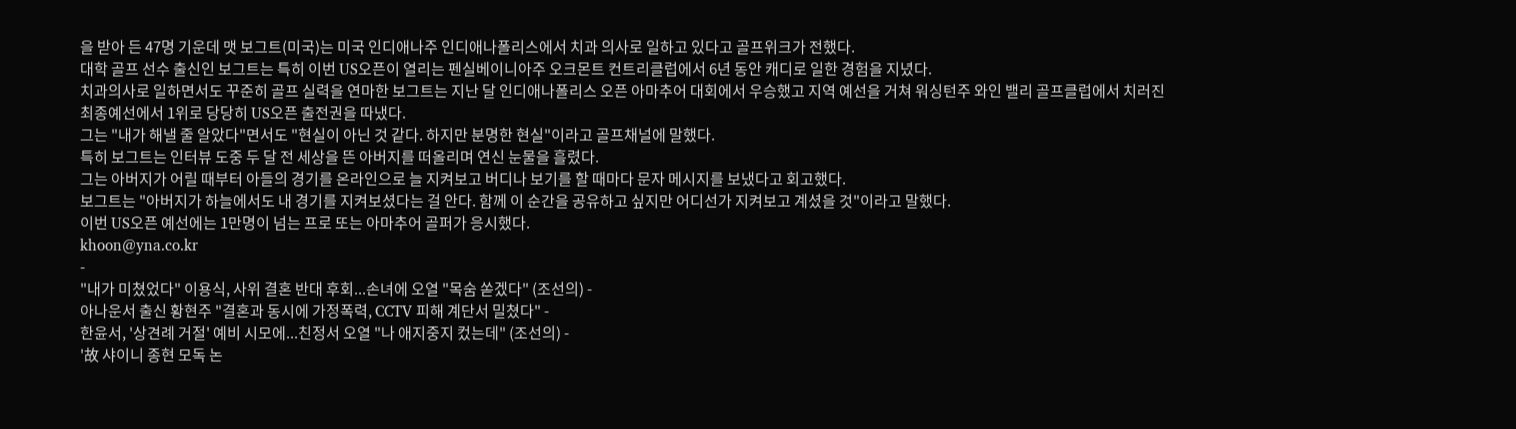을 받아 든 47명 기운데 맷 보그트(미국)는 미국 인디애나주 인디애나폴리스에서 치과 의사로 일하고 있다고 골프위크가 전했다.
대학 골프 선수 출신인 보그트는 특히 이번 US오픈이 열리는 펜실베이니아주 오크몬트 컨트리클럽에서 6년 동안 캐디로 일한 경험을 지녔다.
치과의사로 일하면서도 꾸준히 골프 실력을 연마한 보그트는 지난 달 인디애나폴리스 오픈 아마추어 대회에서 우승했고 지역 예선을 거쳐 워싱턴주 와인 밸리 골프클럽에서 치러진 최종예선에서 1위로 당당히 US오픈 출전권을 따냈다.
그는 "내가 해낼 줄 알았다"면서도 "현실이 아닌 것 같다. 하지만 분명한 현실"이라고 골프채널에 말했다.
특히 보그트는 인터뷰 도중 두 달 전 세상을 뜬 아버지를 떠올리며 연신 눈물을 흘렸다.
그는 아버지가 어릴 때부터 아들의 경기를 온라인으로 늘 지켜보고 버디나 보기를 할 때마다 문자 메시지를 보냈다고 회고했다.
보그트는 "아버지가 하늘에서도 내 경기를 지켜보셨다는 걸 안다. 함께 이 순간을 공유하고 싶지만 어디선가 지켜보고 계셨을 것"이라고 말했다.
이번 US오픈 예선에는 1만명이 넘는 프로 또는 아마추어 골퍼가 응시했다.
khoon@yna.co.kr
-
"내가 미쳤었다" 이용식, 사위 결혼 반대 후회...손녀에 오열 "목숨 쏟겠다" (조선의) -
아나운서 출신 황현주 "결혼과 동시에 가정폭력, CCTV 피해 계단서 밀쳤다" -
한윤서, '상견례 거절' 예비 시모에...친정서 오열 "나 애지중지 컸는데" (조선의) -
'故 샤이니 종현 모독 논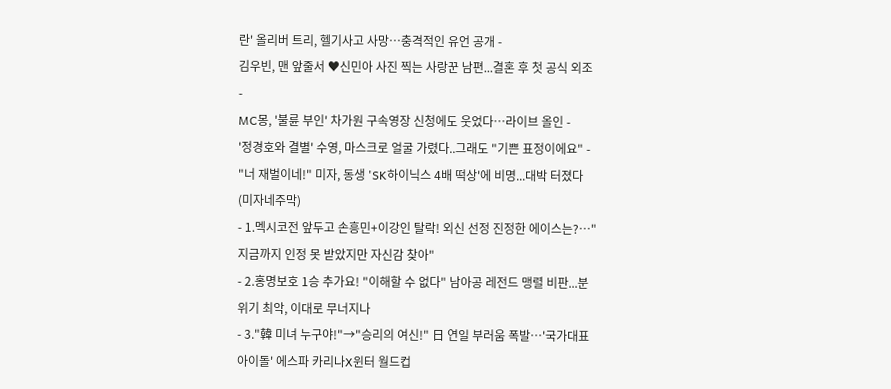란' 올리버 트리, 헬기사고 사망…충격적인 유언 공개 -
김우빈, 맨 앞줄서 ♥신민아 사진 찍는 사랑꾼 남편...결혼 후 첫 공식 외조 -
MC몽, '불륜 부인' 차가원 구속영장 신청에도 웃었다…라이브 올인 -
'정경호와 결별' 수영, 마스크로 얼굴 가렸다..그래도 "기쁜 표정이에요" -
"너 재벌이네!" 미자, 동생 'SK하이닉스 4배 떡상'에 비명...대박 터졌다 (미자네주막)
- 1.멕시코전 앞두고 손흥민+이강인 탈락! 외신 선정 진정한 에이스는?…"지금까지 인정 못 받았지만 자신감 찾아"
- 2.홍명보호 1승 추가요! "이해할 수 없다" 남아공 레전드 맹렬 비판...분위기 최악, 이대로 무너지나
- 3."韓 미녀 누구야!"→"승리의 여신!" 日 연일 부러움 폭발…'국가대표 아이돌' 에스파 카리나X윈터 월드컵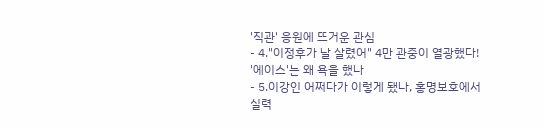'직관' 응원에 뜨거운 관심
- 4."이정후가 날 살렸어" 4만 관중이 열광했다! '에이스'는 왜 욕을 했나
- 5.이강인 어쩌다가 이렇게 됐나, 홍명보호에서 실력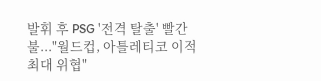발휘 후 PSG '전격 탈출' 빨간불..."월드컵, 아틀레티코 이적 최대 위협"